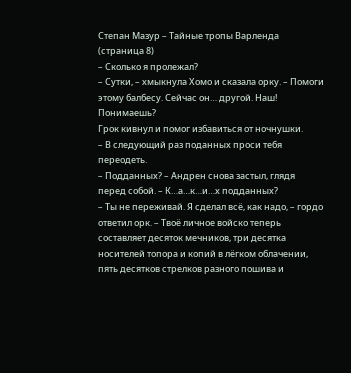Степан Мазур – Тайные тропы Варленда (страница 8)
– Сколько я пролежал?
– Сутки, – хмыкнула Хомо и сказала орку. – Помоги этому балбесу. Сейчас он… другой. Наш! Понимаешь?
Грок кивнул и помог избавиться от ночнушки.
– В следующий раз поданных проси тебя переодеть.
– Подданных? – Андрен снова застыл, глядя перед собой. – К…а…к…и…х подданных?
– Ты не переживай. Я сделал всё, как надо, – гордо ответил орк. – Твоё личное войско теперь составляет десяток мечников, три десятка носителей топора и копий в лёгком облачении, пять десятков стрелков разного пошива и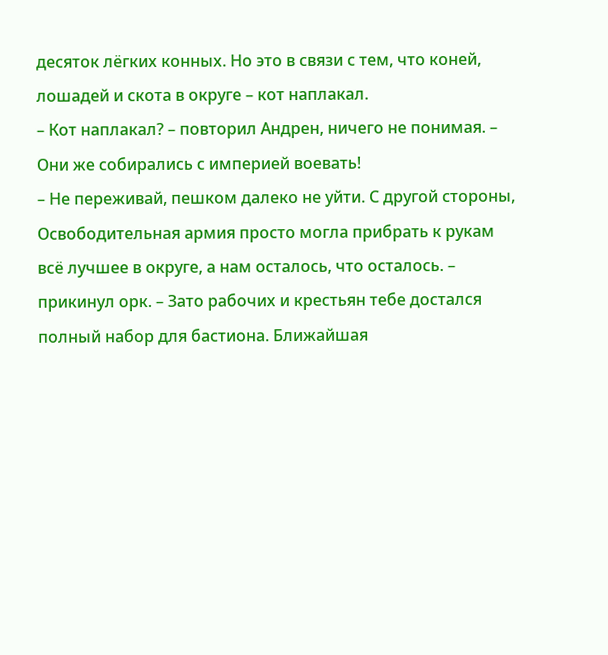десяток лёгких конных. Но это в связи с тем, что коней, лошадей и скота в округе – кот наплакал.
– Кот наплакал? – повторил Андрен, ничего не понимая. – Они же собирались с империей воевать!
– Не переживай, пешком далеко не уйти. С другой стороны, Освободительная армия просто могла прибрать к рукам всё лучшее в округе, а нам осталось, что осталось. – прикинул орк. – Зато рабочих и крестьян тебе достался полный набор для бастиона. Ближайшая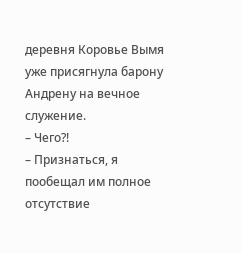деревня Коровье Вымя уже присягнула барону Андрену на вечное служение.
– Чего?!
– Признаться, я пообещал им полное отсутствие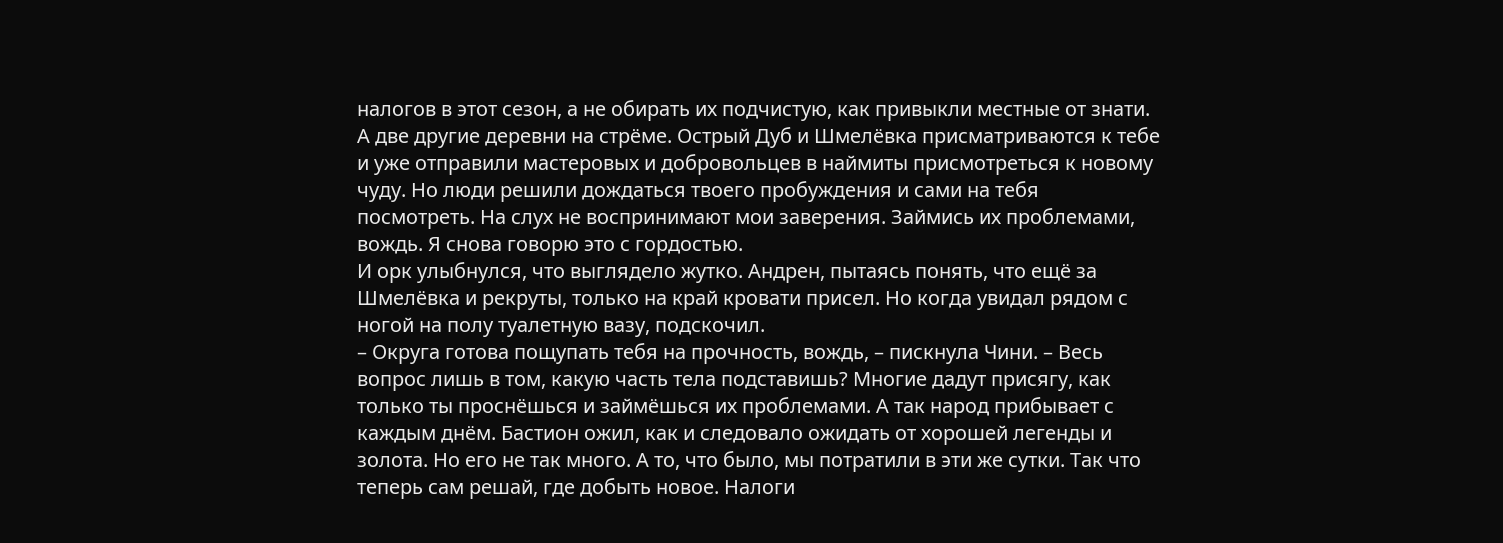налогов в этот сезон, а не обирать их подчистую, как привыкли местные от знати. А две другие деревни на стрёме. Острый Дуб и Шмелёвка присматриваются к тебе и уже отправили мастеровых и добровольцев в наймиты присмотреться к новому чуду. Но люди решили дождаться твоего пробуждения и сами на тебя посмотреть. На слух не воспринимают мои заверения. Займись их проблемами, вождь. Я снова говорю это с гордостью.
И орк улыбнулся, что выглядело жутко. Андрен, пытаясь понять, что ещё за Шмелёвка и рекруты, только на край кровати присел. Но когда увидал рядом с ногой на полу туалетную вазу, подскочил.
– Округа готова пощупать тебя на прочность, вождь, – пискнула Чини. – Весь вопрос лишь в том, какую часть тела подставишь? Многие дадут присягу, как только ты проснёшься и займёшься их проблемами. А так народ прибывает с каждым днём. Бастион ожил, как и следовало ожидать от хорошей легенды и золота. Но его не так много. А то, что было, мы потратили в эти же сутки. Так что теперь сам решай, где добыть новое. Налоги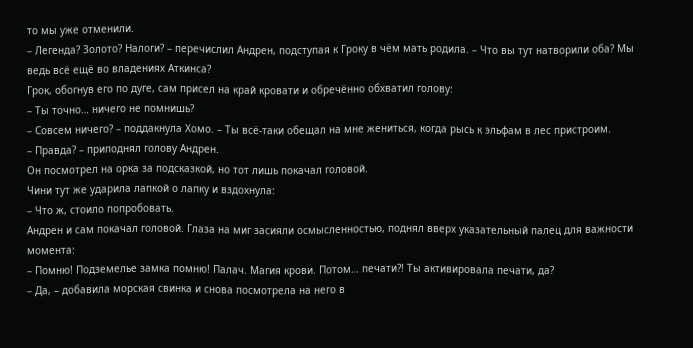то мы уже отменили.
– Легенда? Золото? Налоги? – перечислил Андрен, подступая к Гроку в чём мать родила. – Что вы тут натворили оба? Мы ведь всё ещё во владениях Аткинса?
Грок, обогнув его по дуге, сам присел на край кровати и обречённо обхватил голову:
– Ты точно… ничего не помнишь?
– Совсем ничего? – поддакнула Хомо. – Ты всё-таки обещал на мне жениться, когда рысь к эльфам в лес пристроим.
– Правда? – приподнял голову Андрен.
Он посмотрел на орка за подсказкой, но тот лишь покачал головой.
Чини тут же ударила лапкой о лапку и вздохнула:
– Что ж, стоило попробовать.
Андрен и сам покачал головой. Глаза на миг засияли осмысленностью, поднял вверх указательный палец для важности момента:
– Помню! Подземелье замка помню! Палач. Магия крови. Потом… печати?! Ты активировала печати, да?
– Да, – добавила морская свинка и снова посмотрела на него в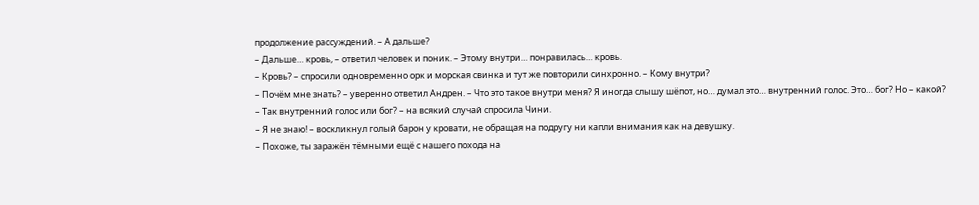продолжение рассуждений. – А дальше?
– Дальше… кровь, – ответил человек и поник. – Этому внутри… понравилась… кровь.
– Кровь? – спросили одновременно орк и морская свинка и тут же повторили синхронно. – Кому внутри?
– Почём мне знать? – уверенно ответил Андрен. – Что это такое внутри меня? Я иногда слышу шёпот, но… думал это… внутренний голос. Это… бог? Но – какой?
– Так внутренний голос или бог? – на всякий случай спросила Чини.
– Я не знаю! – воскликнул голый барон у кровати, не обращая на подругу ни капли внимания как на девушку.
– Похоже, ты заражён тёмными ещё с нашего похода на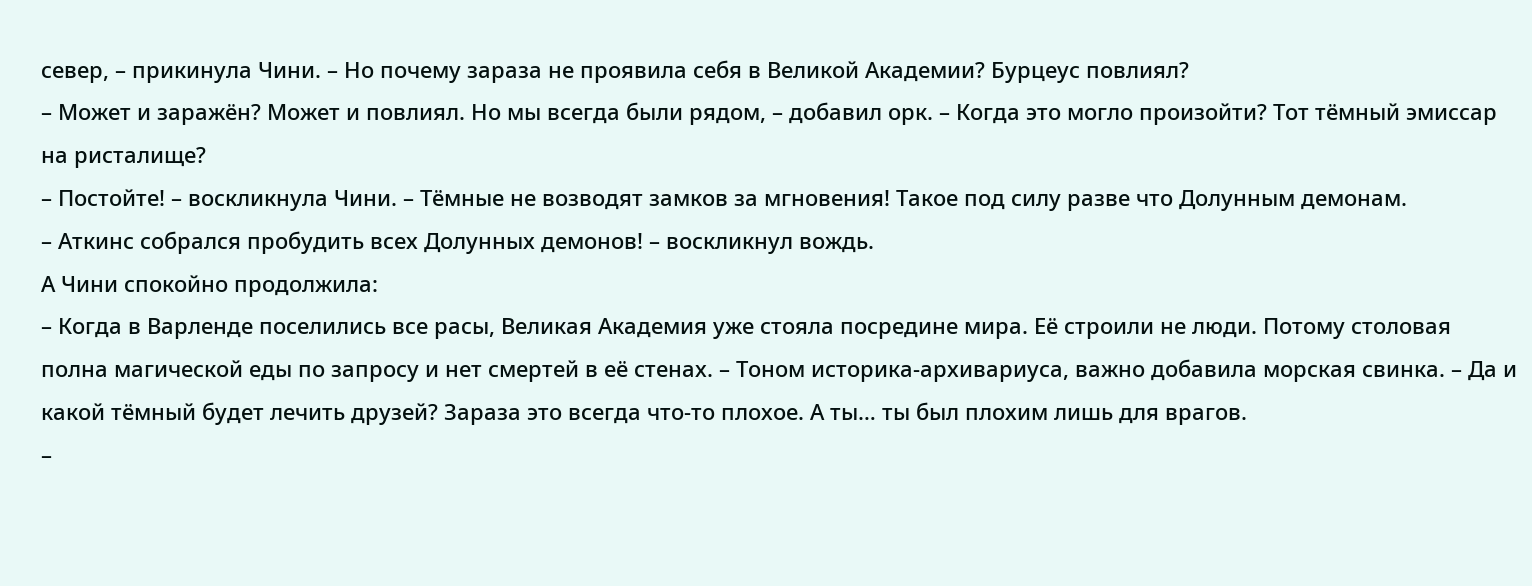север, – прикинула Чини. – Но почему зараза не проявила себя в Великой Академии? Бурцеус повлиял?
– Может и заражён? Может и повлиял. Но мы всегда были рядом, – добавил орк. – Когда это могло произойти? Тот тёмный эмиссар на ристалище?
– Постойте! – воскликнула Чини. – Тёмные не возводят замков за мгновения! Такое под силу разве что Долунным демонам.
– Аткинс собрался пробудить всех Долунных демонов! – воскликнул вождь.
А Чини спокойно продолжила:
– Когда в Варленде поселились все расы, Великая Академия уже стояла посредине мира. Её строили не люди. Потому столовая полна магической еды по запросу и нет смертей в её стенах. – Тоном историка-архивариуса, важно добавила морская свинка. – Да и какой тёмный будет лечить друзей? Зараза это всегда что-то плохое. А ты… ты был плохим лишь для врагов.
–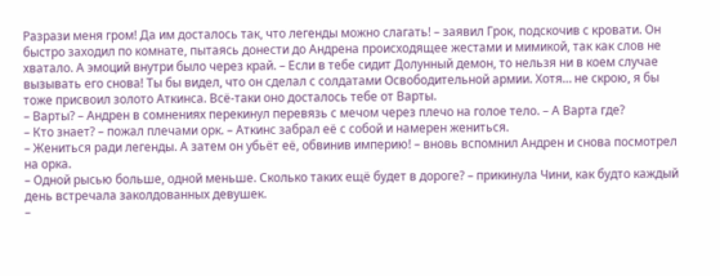Разрази меня гром! Да им досталось так, что легенды можно слагать! – заявил Грок, подскочив с кровати. Он быстро заходил по комнате, пытаясь донести до Андрена происходящее жестами и мимикой, так как слов не хватало. А эмоций внутри было через край. – Если в тебе сидит Долунный демон, то нельзя ни в коем случае вызывать его снова! Ты бы видел, что он сделал с солдатами Освободительной армии. Хотя… не скрою, я бы тоже присвоил золото Аткинса. Всё-таки оно досталось тебе от Варты.
– Варты? – Андрен в сомнениях перекинул перевязь с мечом через плечо на голое тело. – А Варта где?
– Кто знает? – пожал плечами орк. – Аткинс забрал её с собой и намерен жениться.
– Жениться ради легенды. А затем он убьёт её, обвинив империю! – вновь вспомнил Андрен и снова посмотрел на орка.
– Одной рысью больше, одной меньше. Сколько таких ещё будет в дороге? – прикинула Чини, как будто каждый день встречала заколдованных девушек.
–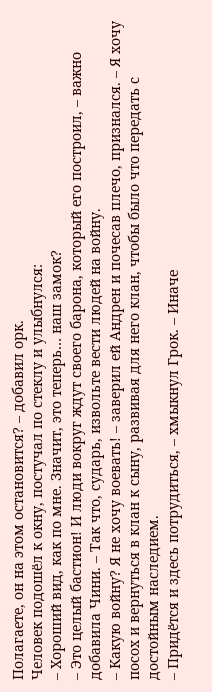Полагаете, он на этом остановится? – добавил орк.
Человек подошёл к окну, постучал по стеклу и улыбнулся:
– Хороший вид, как по мне. Значит, это теперь… наш замок?
– Это целый бастион! И люди вокруг ждут своего барона, который его построил, – важно добавила Чини. – Так что, сударь, извольте вести людей на войну.
– Какую войну? Я не хочу воевать! – заверил ей Андрен и почесав плечо, признался. – Я хочу посох и вернуться в клан к сыну, развивая для него клан, чтобы было что передать с достойным наследием.
– Придётся и здесь потрудиться, – хмыкнул Грок. – Иначе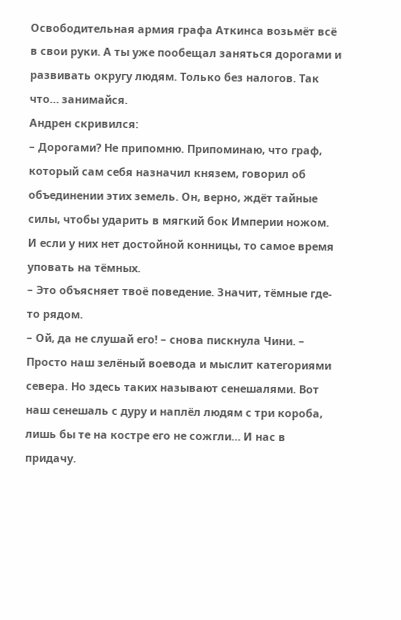Освободительная армия графа Аткинса возьмёт всё в свои руки. А ты уже пообещал заняться дорогами и развивать округу людям. Только без налогов. Так что… занимайся.
Андрен скривился:
– Дорогами? Не припомню. Припоминаю, что граф, который сам себя назначил князем, говорил об объединении этих земель. Он, верно, ждёт тайные силы, чтобы ударить в мягкий бок Империи ножом. И если у них нет достойной конницы, то самое время уповать на тёмных.
– Это объясняет твоё поведение. Значит, тёмные где-то рядом.
– Ой, да не слушай его! – снова пискнула Чини. – Просто наш зелёный воевода и мыслит категориями севера. Но здесь таких называют сенешалями. Вот наш сенешаль с дуру и наплёл людям с три короба, лишь бы те на костре его не сожгли… И нас в придачу.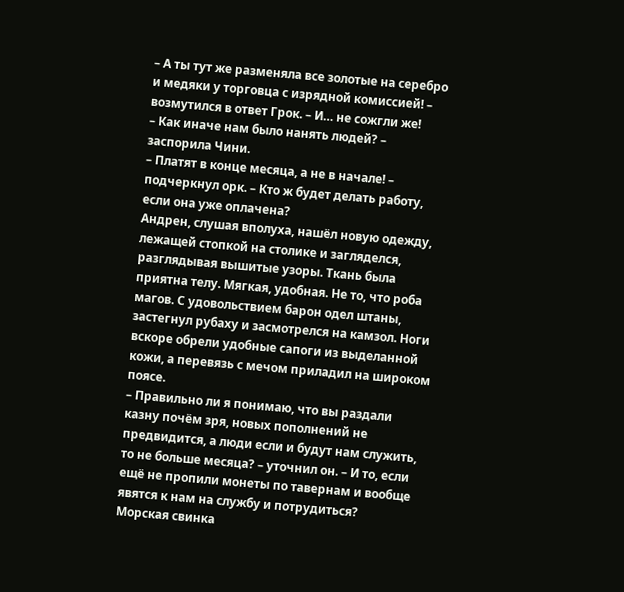– А ты тут же разменяла все золотые на серебро и медяки у торговца с изрядной комиссией! – возмутился в ответ Грок. – И… не сожгли же!
– Как иначе нам было нанять людей? – заспорила Чини.
– Платят в конце месяца, а не в начале! – подчеркнул орк. – Кто ж будет делать работу, если она уже оплачена?
Андрен, слушая вполуха, нашёл новую одежду, лежащей стопкой на столике и загляделся, разглядывая вышитые узоры. Ткань была приятна телу. Мягкая, удобная. Не то, что роба магов. С удовольствием барон одел штаны, застегнул рубаху и засмотрелся на камзол. Ноги вскоре обрели удобные сапоги из выделанной кожи, а перевязь с мечом приладил на широком поясе.
– Правильно ли я понимаю, что вы раздали казну почём зря, новых пополнений не предвидится, а люди если и будут нам служить, то не больше месяца? – уточнил он. – И то, если ещё не пропили монеты по тавернам и вообще явятся к нам на службу и потрудиться?
Морская свинка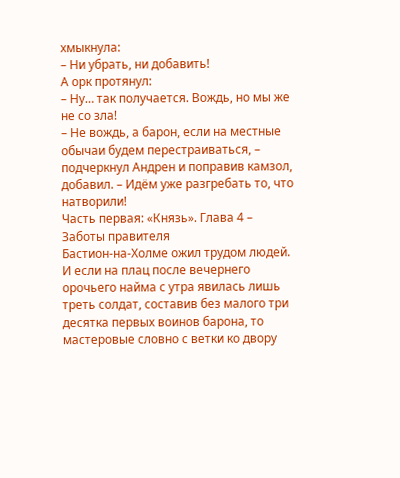хмыкнула:
– Ни убрать, ни добавить!
А орк протянул:
– Ну… так получается. Вождь, но мы же не со зла!
– Не вождь, а барон, если на местные обычаи будем перестраиваться, – подчеркнул Андрен и поправив камзол, добавил. – Идём уже разгребать то, что натворили!
Часть первая: «Князь». Глава 4 – Заботы правителя
Бастион-на-Холме ожил трудом людей. И если на плац после вечернего орочьего найма с утра явилась лишь треть солдат, составив без малого три десятка первых воинов барона, то мастеровые словно с ветки ко двору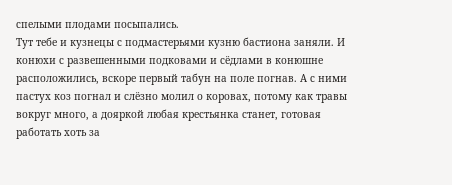спелыми плодами посыпались.
Тут тебе и кузнецы с подмастерьями кузню бастиона заняли. И конюхи с развешенными подковами и сёдлами в конюшне расположились, вскоре первый табун на поле погнав. А с ними пастух коз погнал и слёзно молил о коровах, потому как травы вокруг много, а дояркой любая крестьянка станет, готовая работать хоть за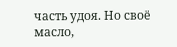часть удоя. Но своё масло,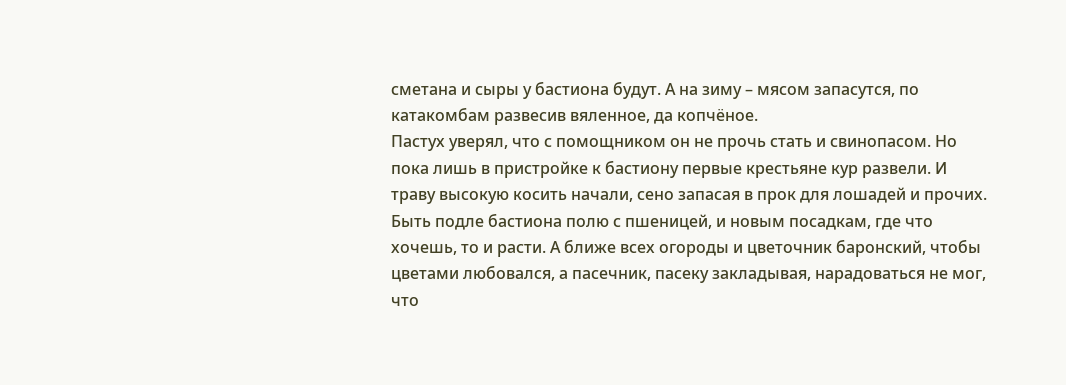сметана и сыры у бастиона будут. А на зиму – мясом запасутся, по катакомбам развесив вяленное, да копчёное.
Пастух уверял, что с помощником он не прочь стать и свинопасом. Но пока лишь в пристройке к бастиону первые крестьяне кур развели. И траву высокую косить начали, сено запасая в прок для лошадей и прочих. Быть подле бастиона полю с пшеницей, и новым посадкам, где что хочешь, то и расти. А ближе всех огороды и цветочник баронский, чтобы цветами любовался, а пасечник, пасеку закладывая, нарадоваться не мог, что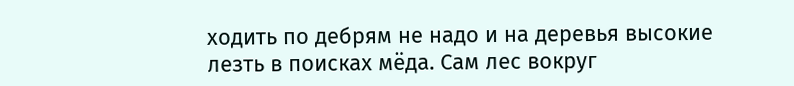ходить по дебрям не надо и на деревья высокие лезть в поисках мёда. Сам лес вокруг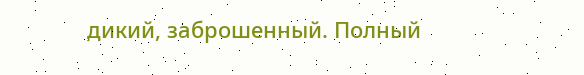дикий, заброшенный. Полный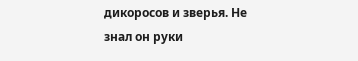дикоросов и зверья. Не знал он руки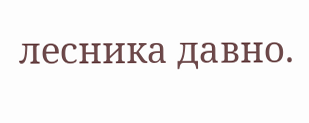лесника давно.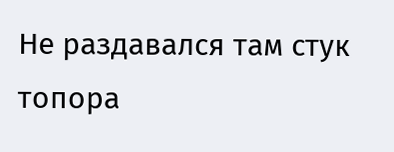Не раздавался там стук топора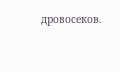дровосеков.